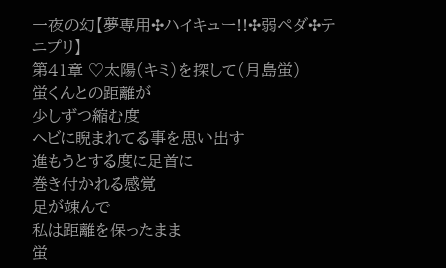一夜の幻【夢専用✣ハイキュー!!✣弱ペダ✣テニプリ】
第41章 ♡太陽(キミ)を探して(月島蛍)
蛍くんとの距離が
少しずつ縮む度
ヘビに睨まれてる事を思い出す
進もうとする度に足首に
巻き付かれる感覚
足が竦んで
私は距離を保ったまま
蛍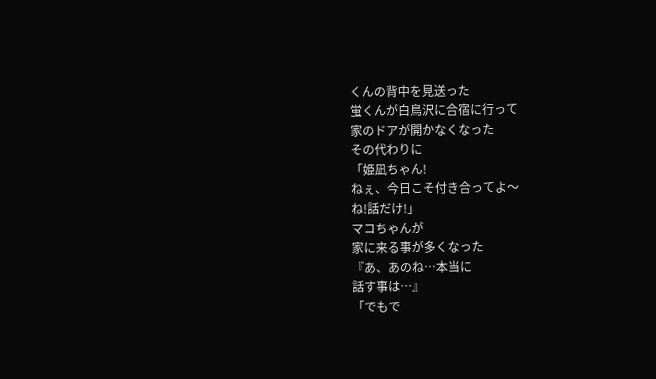くんの背中を見送った
蛍くんが白鳥沢に合宿に行って
家のドアが開かなくなった
その代わりに
「姫凪ちゃん!
ねぇ、今日こそ付き合ってよ〜
ね!話だけ!」
マコちゃんが
家に来る事が多くなった
『あ、あのね…本当に
話す事は…』
「でもで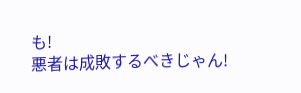も!
悪者は成敗するべきじゃん!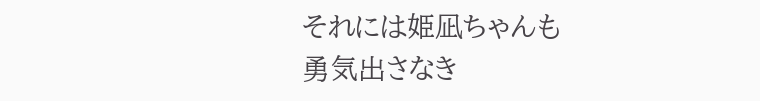それには姫凪ちゃんも
勇気出さなき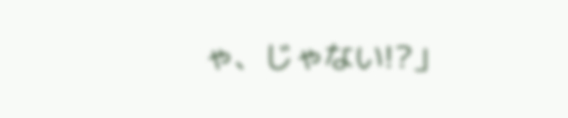ゃ、じゃない!?」